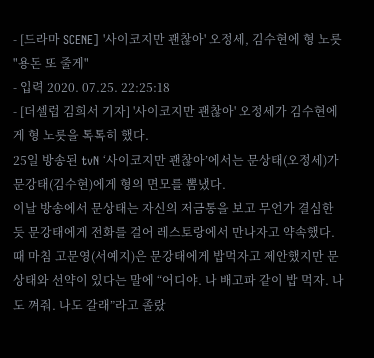- [드라마 SCENE] '사이코지만 괜찮아' 오정세, 김수현에 형 노릇 "용돈 또 줄게"
- 입력 2020. 07.25. 22:25:18
- [더셀럽 김희서 기자] '사이코지만 괜찮아' 오정세가 김수현에게 형 노릇을 톡톡히 했다.
25일 방송된 tvN ‘사이코지만 괜찮아’에서는 문상태(오정세)가 문강태(김수현)에게 형의 면모를 뽐냈다.
이날 방송에서 문상태는 자신의 저금통을 보고 무언가 결심한 듯 문강태에게 전화를 걸어 레스토랑에서 만나자고 약속했다. 때 마침 고문영(서예지)은 문강태에게 밥먹자고 제안했지만 문상태와 선약이 있다는 말에 “어디야. 나 배고파 같이 밥 먹자. 나도 껴줘. 나도 갈래”라고 졸랐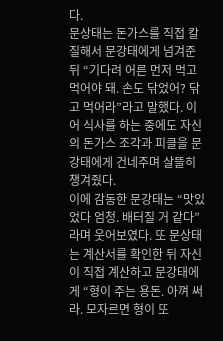다.
문상태는 돈가스를 직접 칼질해서 문강태에게 넘겨준 뒤 “기다려 어른 먼저 먹고 먹어야 돼. 손도 닦었어? 닦고 먹어라”라고 말했다. 이어 식사를 하는 중에도 자신의 돈가스 조각과 피클을 문강태에게 건네주며 살뜰히 챙겨줬다.
이에 감동한 문강태는 “맛있었다 엄청. 배터질 거 같다”라며 웃어보였다. 또 문상태는 계산서를 확인한 뒤 자신이 직접 계산하고 문강태에게 “형이 주는 용돈. 아껴 써라. 모자르면 형이 또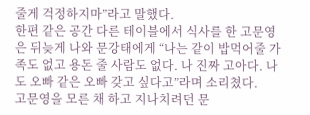줄게 걱정하지마”라고 말했다.
한편 같은 공간 다른 테이블에서 식사를 한 고문영은 뒤늦게 나와 문강태에게 “나는 같이 밥먹어줄 가족도 없고 용돈 줄 사람도 없다. 나 진짜 고아다. 나도 오빠 같은 오빠 갖고 싶다고”라며 소리쳤다.
고문영을 모른 채 하고 지나치려던 문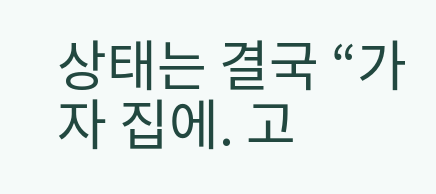상태는 결국 “가자 집에. 고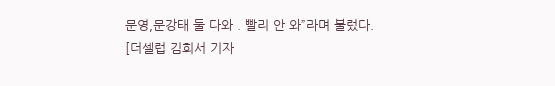문영,문강태 둘 다와 . 빨리 안 와”라며 불렀다.
[더셀럽 김희서 기자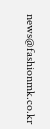news@fashionmk.co.kr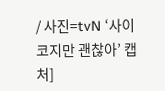/ 사진=tvN ‘사이코지만 괜찮아’ 캡처]